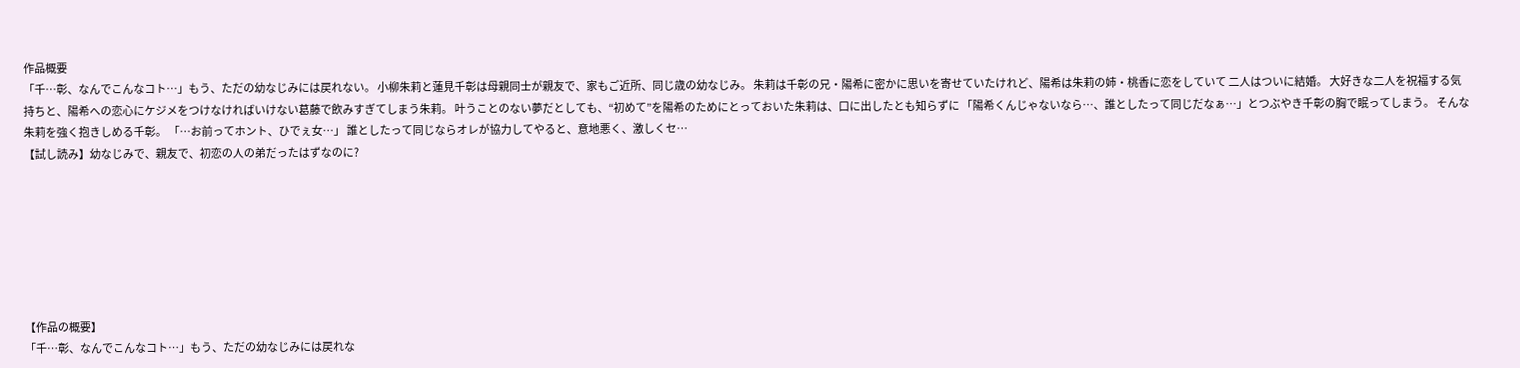作品概要
「千…彰、なんでこんなコト…」もう、ただの幼なじみには戻れない。 小柳朱莉と蓮見千彰は母親同士が親友で、家もご近所、同じ歳の幼なじみ。 朱莉は千彰の兄・陽希に密かに思いを寄せていたけれど、陽希は朱莉の姉・桃香に恋をしていて 二人はついに結婚。 大好きな二人を祝福する気持ちと、陽希への恋心にケジメをつけなければいけない葛藤で飲みすぎてしまう朱莉。 叶うことのない夢だとしても、“初めて”を陽希のためにとっておいた朱莉は、口に出したとも知らずに 「陽希くんじゃないなら…、誰としたって同じだなぁ…」とつぶやき千彰の胸で眠ってしまう。 そんな朱莉を強く抱きしめる千彰。 「…お前ってホント、ひでぇ女…」 誰としたって同じならオレが協力してやると、意地悪く、激しくセ…
【試し読み】幼なじみで、親友で、初恋の人の弟だったはずなのに?







【作品の概要】
「千…彰、なんでこんなコト…」もう、ただの幼なじみには戻れな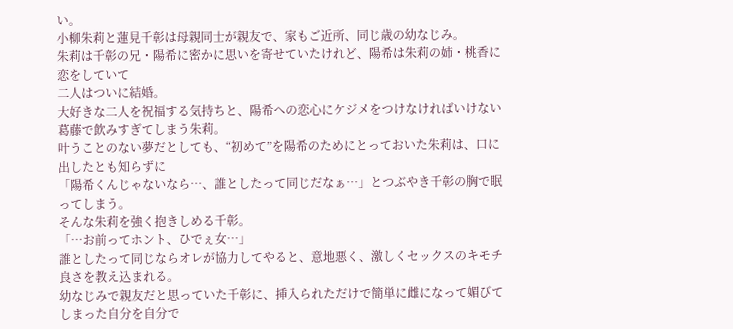い。
小柳朱莉と蓮見千彰は母親同士が親友で、家もご近所、同じ歳の幼なじみ。
朱莉は千彰の兄・陽希に密かに思いを寄せていたけれど、陽希は朱莉の姉・桃香に恋をしていて
二人はついに結婚。
大好きな二人を祝福する気持ちと、陽希への恋心にケジメをつけなければいけない葛藤で飲みすぎてしまう朱莉。
叶うことのない夢だとしても、“初めて”を陽希のためにとっておいた朱莉は、口に出したとも知らずに
「陽希くんじゃないなら…、誰としたって同じだなぁ…」とつぶやき千彰の胸で眠ってしまう。
そんな朱莉を強く抱きしめる千彰。
「…お前ってホント、ひでぇ女…」
誰としたって同じならオレが協力してやると、意地悪く、激しくセックスのキモチ良さを教え込まれる。
幼なじみで親友だと思っていた千彰に、挿入られただけで簡単に雌になって媚びてしまった自分を自分で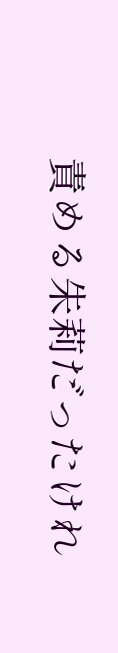責める朱莉だったけれ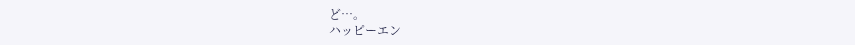ど…。
ハッピーエン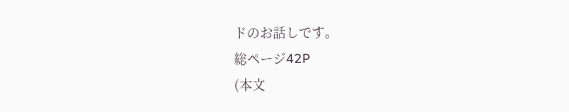ドのお話しです。
総ページ42P
(本文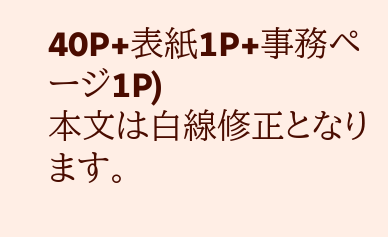40P+表紙1P+事務ページ1P)
本文は白線修正となります。